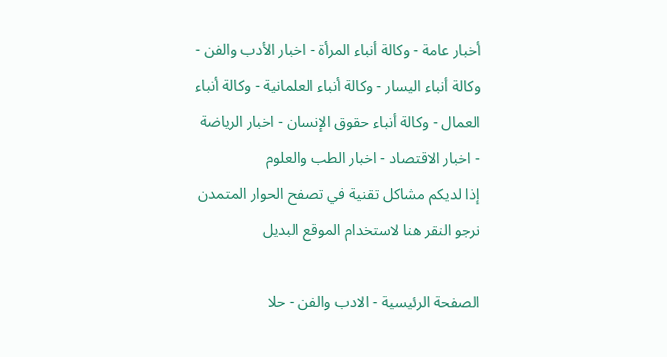أخبار عامة - وكالة أنباء المرأة - اخبار الأدب والفن - وكالة أنباء اليسار - وكالة أنباء العلمانية - وكالة أنباء العمال - وكالة أنباء حقوق الإنسان - اخبار الرياضة - اخبار الاقتصاد - اخبار الطب والعلوم
إذا لديكم مشاكل تقنية في تصفح الحوار المتمدن نرجو النقر هنا لاستخدام الموقع البديل

الصفحة الرئيسية - الادب والفن - حلا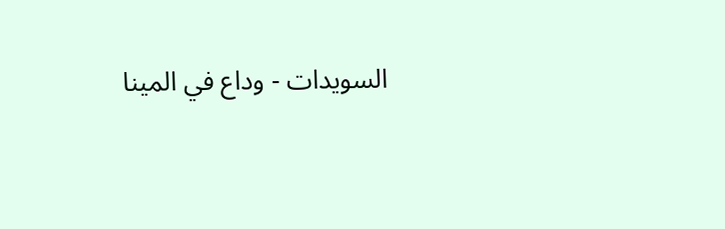السويدات - وداع في المينا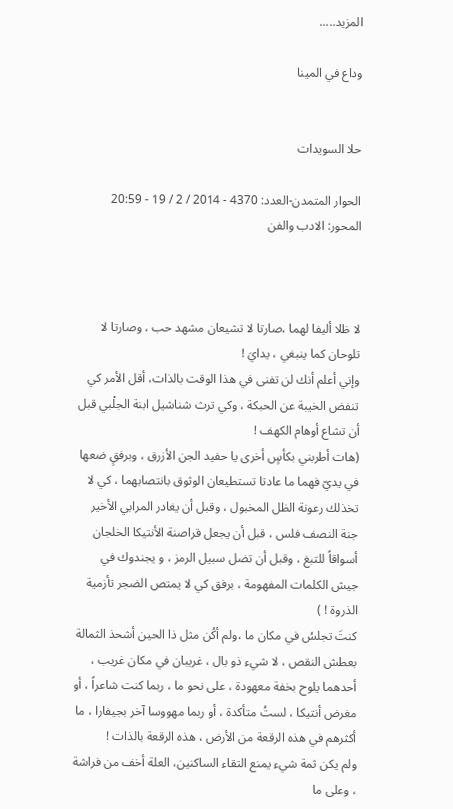المزيد.....

وداع في المينا


حلا السويدات

الحوار المتمدن-العدد: 4370 - 2014 / 2 / 19 - 20:59
المحور: الادب والفن



لا ظلا أليفا لهما ،صارتا لا تشيعان مشهد حب ، وصارتا لا تلوحان كما ينبغي ، يدايَ !
وإني أعلم أنك لن تفنى في هذا الوقت بالذات، أقل الأمر كي تنفض الخيبة عن الحبكة ، وكي ترث شناشيل ابنة الجلْبي قبل أن تشاع أوهام الكهف !
(هات أطربني بكأسٍ أخرى يا حفيد الجن الأزرق ، وبرفقٍ ضعها في يديّ فهما ما عادتا تستطيعان الوثوق بانتصابهما ، كي لا تخذلك رعونة الظل المخبول ، وقبل أن يغادر المرابي الأخير جنة النصف فلس ، قبل أن يجعل قراصنة الأنتيكا الخلجان أسواقاً للتبغ ، وقبل أن تضل سبيل الرمز ، و يجندوك في جيش الكلمات المفهومة ، برفق كي لا يمتص الضجر تأزمية الذروة ! )
كنتَ تجلسُ في مكان ما ،ولم أكُن مثل ذا الحين أشحذ الثمالة بعطش النقص ، لا شيء ذو بال ، غريبان في مكان غريب ، أحدهما يلوح بخفة معهودة ، على نحو ما ، ربما كنت شاعراً ، أو مغرض أنتيكا ، لستُ متأكدة ، أو ربما مهووسا آخر بجيفارا ، ما أكثرهم في هذه الرقعة من الأرض ، هذه الرقعة بالذات !
ولم يكن ثمة شيء يمنع التقاء الساكنين، العلة أخف من فراشة ، وعلى ما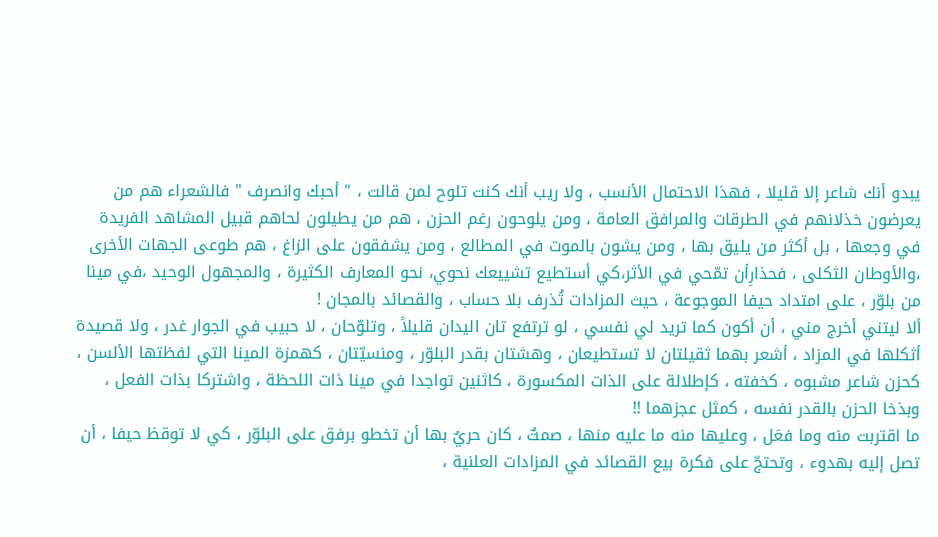يبدو أنك شاعر إلا قليلا ، فهذا الاحتمال الأنسب ، ولا ريب أنك كنت تلوح لمن قالت ، " أحبك وانصرف " فالشعراء هم من يعرضون خذلانهم في الطرقات والمرافق العامة ، ومن يلوحون رغم الحزن ، هم من يطيلون لحاهم قبيل المشاهد الفريدة في وجعها ، بل أكثر من يليق بها ، ومن يشون بالموت في المطالع ، ومن يشفقون على الزاغ ، هم طوعى الجهات الأخرى ،والأوطان الثكلى ، فحذارِأن تمّحي في الأثر،كي أستطيع تشييعك نحوي، نحو المعارف الكثيرة ، والمجهول الوحيد ،في مينا من بلوّر ، على امتداد حيفا الموجوعة ، حيث المزادات تُذرف بلا حساب ، والقصائد بالمجان !
ألا ليتني أخرج مني ، أن أكون كما تريد لي نفسي ، لو ترتفع تان اليدان قليلاً ، وتلوّحان ، لا حبيب في الجوار غدر ، ولا قصيدة أثكلها في المزاد ، أشعر بهما ثقيلتان لا تستطيعان ، وهشتان بقدر البلوّر ، ومنسيّتان ، كهمزة المينا التي لفظتها الألسن ، كحزن شاعر مشبوه ، كخفته ، كإطلالة على الذات المكسورة ، كاثنين تواجدا في مينا ذات اللحظة ، واشتركا بذات الفعل ، وبذخا الحزن بالقدر نفسه ، كمثل عجزهما !!
ما اقتربت منه وما فعَل ، وعليها منه ما عليه منها ، صمتٌ ، كان حريٌ بها أن تخطو برفق على البلوّر ، كي لا توقظ حيفا ، أن تصل إليه بهدوء ، وتحتجّ على فكرة بيع القصائد في المزادات العلنية ،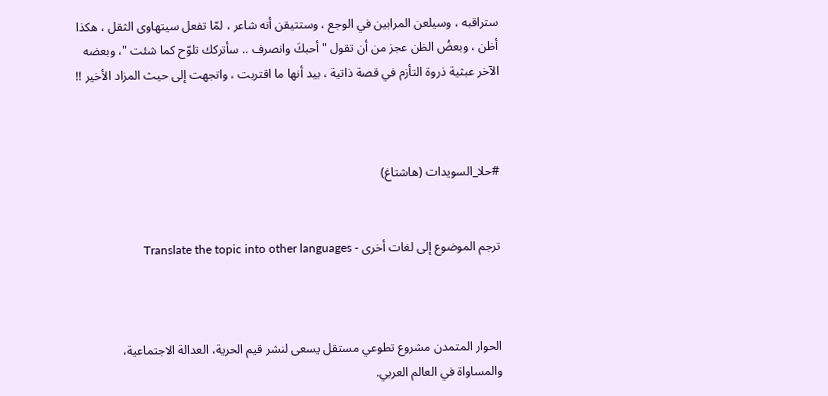ستراقبه ، وسيلعن المرابين في الوجع ، وستتيقن أنه شاعر ، لمّا تفعل سيتهاوى الثقل ، هكذا أظن ، وبعضُ الظن عجز من أن تقول " أحبكَ وانصرف .. سأتركك تلوّح كما شئت "، وبعضه الآخر عبثية ذروة التأزم في قصة ذاتية ، بيد أنها ما اقتربت ، واتجهت إلى حيث المزاد الأخير !!



#حلا_السويدات (هاشتاغ)


ترجم الموضوع إلى لغات أخرى - Translate the topic into other languages



الحوار المتمدن مشروع تطوعي مستقل يسعى لنشر قيم الحرية، العدالة الاجتماعية، والمساواة في العالم العربي.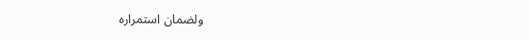ولضمان استمراره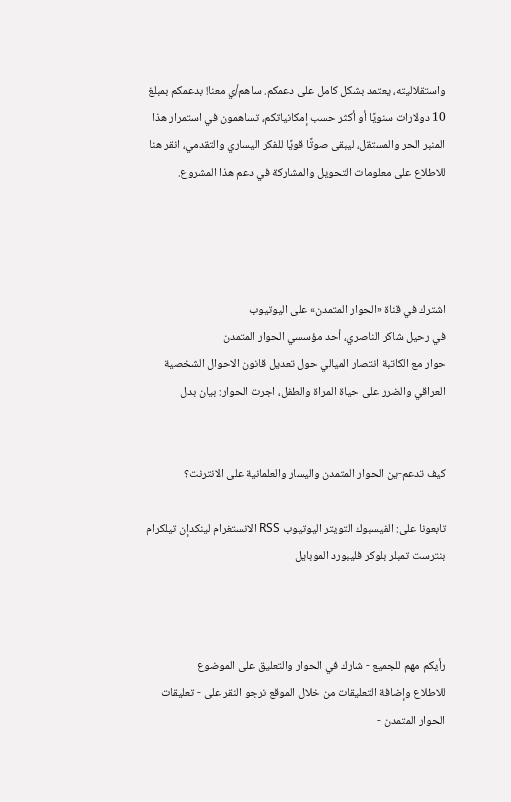واستقلاليته، يعتمد بشكل كامل على دعمكم. ساهم/ي معنا! بدعمكم بمبلغ 10 دولارات سنويًا أو أكثر حسب إمكانياتكم، تساهمون في استمرار هذا المنبر الحر والمستقل، ليبقى صوتًا قويًا للفكر اليساري والتقدمي، انقر هنا للاطلاع على معلومات التحويل والمشاركة في دعم هذا المشروع.




اشترك في قناة «الحوار المتمدن» على اليوتيوب
في رحيل شاكر الناصري، أحد مؤسسي الحوار المتمدن
حوار مع الكاتبة انتصار الميالي حول تعديل قانون الاحوال الشخصية العراقي والضرر على حياة المراة والطفل، اجرت الحوار: بيان بدل


كيف تدعم-ين الحوار المتمدن واليسار والعلمانية على الانترنت؟

تابعونا على: الفيسبوك التويتر اليوتيوب RSS الانستغرام لينكدإن تيلكرام بنترست تمبلر بلوكر فليبورد الموبايل



رأيكم مهم للجميع - شارك في الحوار والتعليق على الموضوع
للاطلاع وإضافة التعليقات من خلال الموقع نرجو النقر على - تعليقات الحوار المتمدن -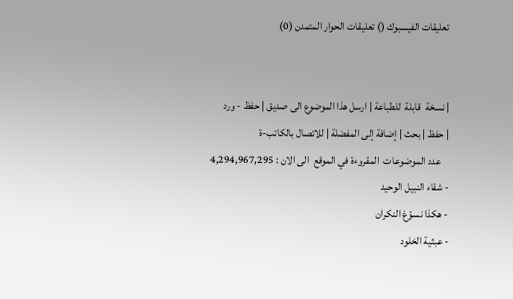تعليقات الفيسبوك () تعليقات الحوار المتمدن (0)


| نسخة  قابلة  للطباعة | ارسل هذا الموضوع الى صديق | حفظ - ورد
| حفظ | بحث | إضافة إلى المفضلة | للاتصال بالكاتب-ة
    عدد الموضوعات  المقروءة في الموقع  الى الان : 4,294,967,295
- شقاء النبيل الوحيد
- هكذا نسوّغ النكران
- عبثية الخلود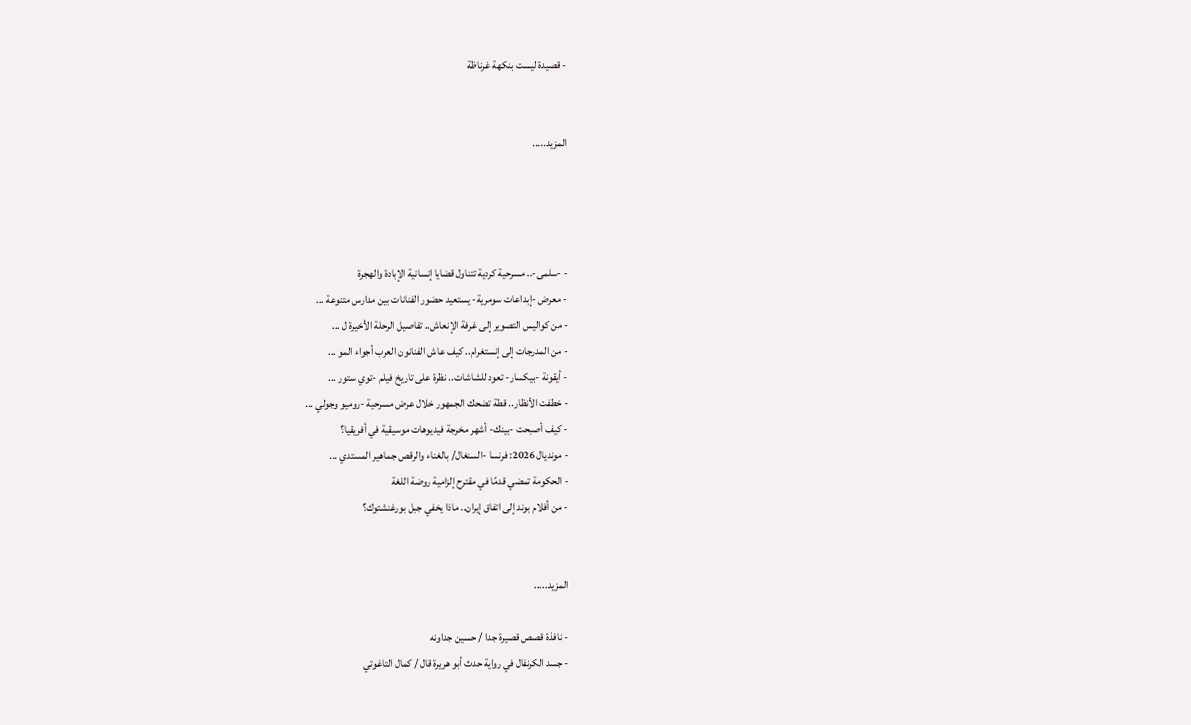- قصيدة ليست بنكهة غرناظة


المزيد.....




- -سلمى-.. مسرحية كردية تتناول قضايا إنسانية الإبادة والهجرة
- معرض -إبداعات سومرية- يستعيد حضور الفنانات بين مدارس متنوعة ...
- من كواليس التصوير إلى غرفة الإنعاش.. تفاصيل الرحلة الأخيرة ل ...
- من المدرجات إلى إنستغرام.. كيف عاش الفنانون العرب أجواء المو ...
- أيقونة -بيكسار- تعود للشاشات.. نظرة على تاريخ فيلم -توي ستور ...
- خطفت الأنظار.. قطة تضحك الجمهور خلال عرض مسرحية -روميو وجولي ...
- كيف أصبحت -بينك- أشهر مخرجة فيديوهات موسيقية في أفريقيا؟
- مونديال 2026: فرنسا -السنغال/ بالغناء والرقص جماهير المستدي ...
- الحكومة تمضي قدمًا في مقترح إلزامية روضة اللغة
- من أفلام بوند إلى اتفاق إيران.. ماذا يخفي جبل بورغنشتوك؟


المزيد.....

- نافذة قصص قصيرة جدا / حسين جداونه
- جسد الكرنفال في رواية حدث أبو هريرة قال / كمال التاغوتي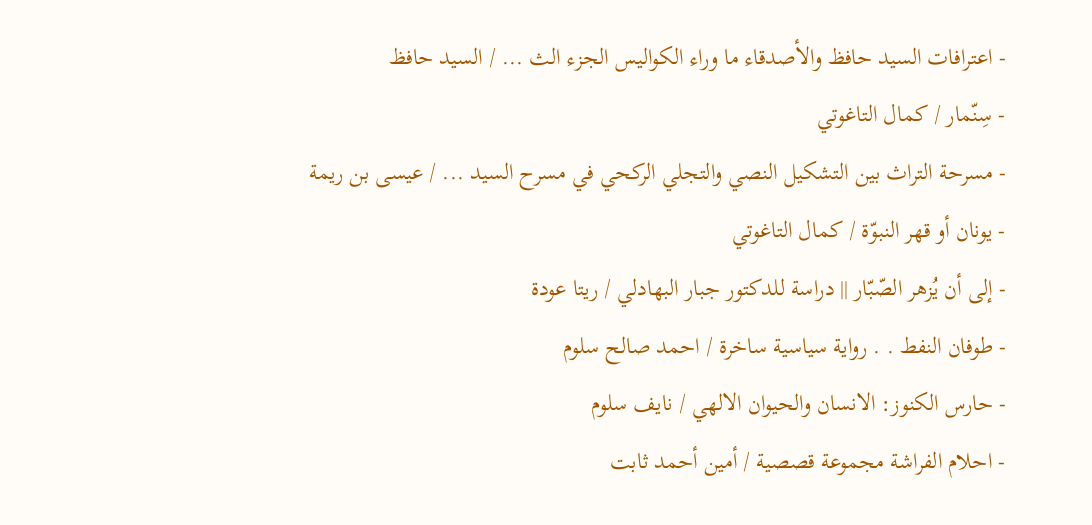- اعترافات السيد حافظ والأصدقاء ما وراء الكواليس الجزء الث ... / السيد حافظ
- سِنّمار / كمال التاغوتي
- مسرحة التراث بين التشكيل النصي والتجلي الركحي في مسرح السيد ... / عيسى بن ريمة
- يونان أو قهر النبوّة / كمال التاغوتي
- إلى أن يُزهر الصّبّار || دراسة للدكتور جبار البهادلي / ريتا عودة
- طوفان النفط . . رواية سياسية ساخرة / احمد صالح سلوم
- حارس الكنوز: الانسان والحيوان الالهي / نايف سلوم
- احلام الفراشة مجموعة قصصية / أمين أحمد ثابت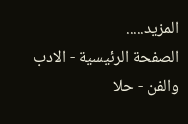المزيد.....
الصفحة الرئيسية - الادب والفن - حلا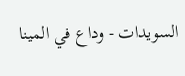السويدات - وداع في المينا